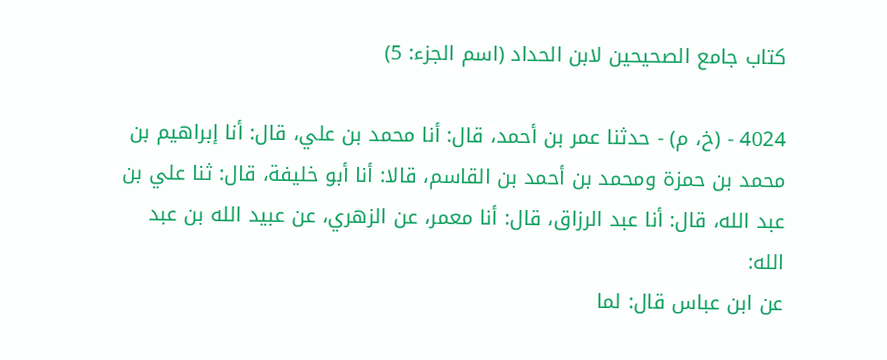كتاب جامع الصحيحين لابن الحداد (اسم الجزء: 5)

4024 - (خ، م) - حدثنا عمر بن أحمد، قال: أنا محمد بن علي، قال: أنا إبراهيم بن محمد بن حمزة ومحمد بن أحمد بن القاسم، قالا: أنا أبو خليفة، قال: ثنا علي بن عبد الله، قال: أنا عبد الرزاق، قال: أنا معمر، عن الزهري، عن عبيد الله بن عبد الله:
عن ابن عباس قال: لما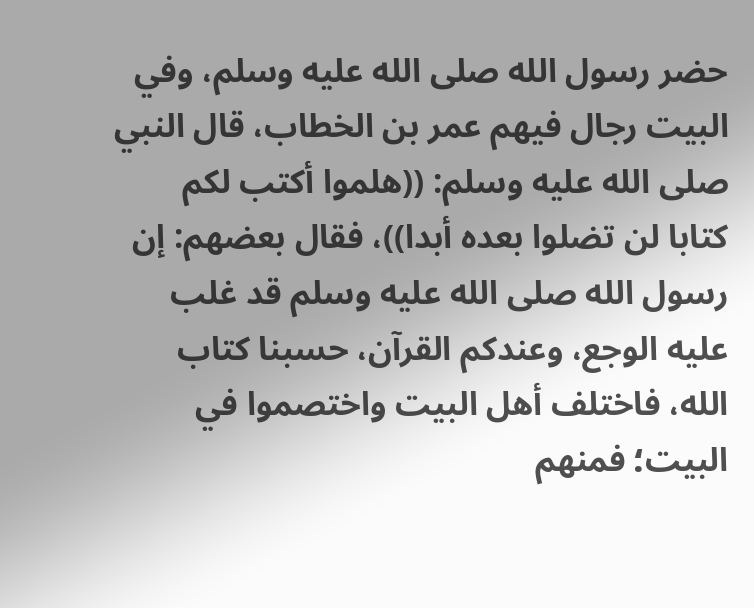حضر رسول الله صلى الله عليه وسلم، وفي البيت رجال فيهم عمر بن الخطاب، قال النبي صلى الله عليه وسلم: ((هلموا أكتب لكم كتابا لن تضلوا بعده أبدا))، فقال بعضهم: إن رسول الله صلى الله عليه وسلم قد غلب عليه الوجع، وعندكم القرآن، حسبنا كتاب الله، فاختلف أهل البيت واختصموا في البيت؛ فمنهم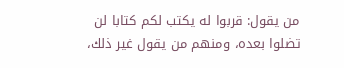من يقول: قربوا له يكتب لكم كتابا لن تضلوا بعده، ومنهم من يقول غير ذلك،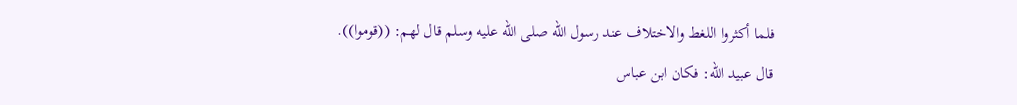فلما أكثروا اللغط والاختلاف عند رسول الله صلى الله عليه وسلم قال لهم: ((قوموا)).
قال عبيد الله: فكان ابن عباس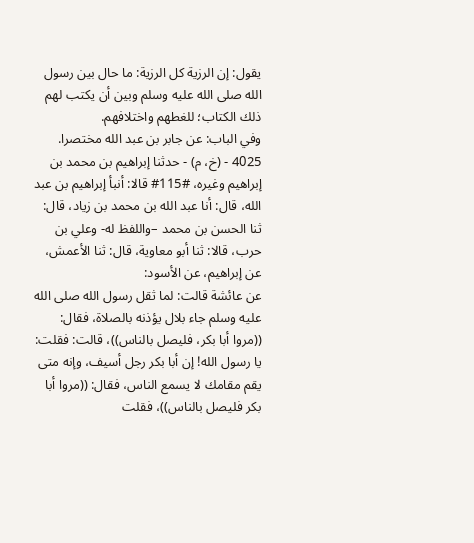يقول: إن الرزية كل الرزية: ما حال بين رسول الله صلى الله عليه وسلم وبين أن يكتب لهم ذلك الكتاب؛ للغطهم واختلافهم.
وفي الباب: عن جابر بن عبد الله مختصرا.
4025 - (خ، م) - حدثنا إبراهيم بن محمد بن إبراهيم وغيره، #115# قالا: أنبأ إبراهيم بن عبد الله، قال: أنا عبد الله بن محمد بن زياد، قال: ثنا الحسن بن محمد –واللفظ له- وعلي بن حرب، قالا: ثنا أبو معاوية، قال: ثنا الأعمش، عن إبراهيم، عن الأسود:
عن عائشة قالت: لما ثقل رسول الله صلى الله عليه وسلم جاء بلال يؤذنه بالصلاة، فقال: ((مروا أبا بكر، فليصل بالناس))، قالت: فقلت: يا رسول الله! إن أبا بكر رجل أسيف، وإنه متى يقم مقامك لا يسمع الناس، فقال: ((مروا أبا بكر فليصل بالناس))، فقلت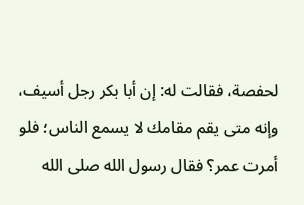لحفصة، فقالت له: إن أبا بكر رجل أسيف، وإنه متى يقم مقامك لا يسمع الناس؛ فلو أمرت عمر؟ فقال رسول الله صلى الله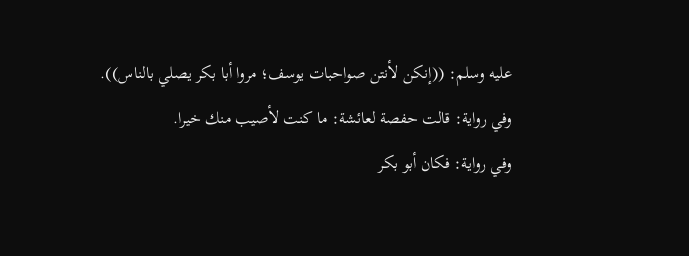عليه وسلم: ((إنكن لأنتن صواحبات يوسف؛ مروا أبا بكر يصلي بالناس)).
وفي رواية: قالت حفصة لعائشة: ما كنت لأصيب منك خيرا.
وفي رواية: فكان أبو بكر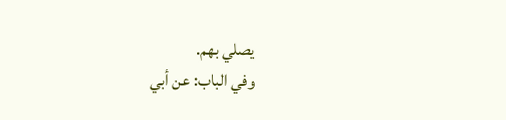يصلي بهم.
وفي الباب: عن أبي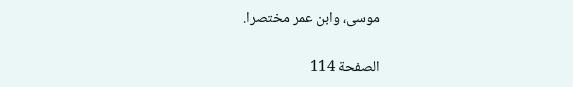موسى، وابن عمر مختصرا.

الصفحة 114